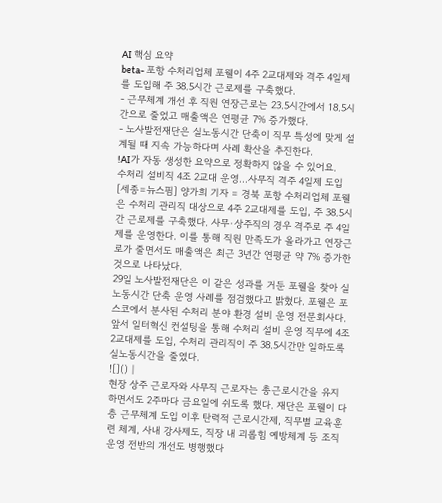AI 핵심 요약
beta- 포항 수처리업체 포웰이 4주 2교대제와 격주 4일제를 도입해 주 38.5시간 근로제를 구축했다.
- 근무체계 개선 후 직원 연장근로는 23.5시간에서 18.5시간으로 줄었고 매출액은 연평균 7% 증가했다.
- 노사발전재단은 실노동시간 단축이 직무 특성에 맞게 설계될 때 지속 가능하다며 사례 확산을 추진한다.
!AI가 자동 생성한 요약으로 정확하지 않을 수 있어요.
수처리 설비직 4조 2교대 운영…사무직 격주 4일제 도입
[세종=뉴스핌] 양가희 기자 = 경북 포항 수처리업체 포웰은 수처리 관리직 대상으로 4주 2교대제를 도입, 주 38.5시간 근로제를 구축했다. 사무·상주직의 경우 격주로 주 4일제를 운영한다. 이를 통해 직원 만족도가 올라가고 연장근로가 줄면서도 매출액은 최근 3년간 연평균 약 7% 증가한 것으로 나타났다.
29일 노사발전재단은 이 같은 성과를 거둔 포웰을 찾아 실노동시간 단축 운영 사례를 점검했다고 밝혔다. 포웰은 포스코에서 분사된 수처리 분야 환경 설비 운영 전문회사다. 앞서 일터혁신 컨설팅을 통해 수처리 설비 운영 직무에 4조 2교대제를 도입, 수처리 관리직이 주 38.5시간만 일하도록 실노동시간을 줄였다.
![]() |
현장 상주 근로자와 사무직 근로자는 총근로시간을 유지하면서도 2주마다 금요일에 쉬도록 했다. 재단은 포웰이 다층 근무체계 도입 이후 탄력적 근로시간제, 직무별 교육훈련 체계, 사내 강사제도, 직장 내 괴롭힘 예방체계 등 조직 운영 전반의 개선도 병행했다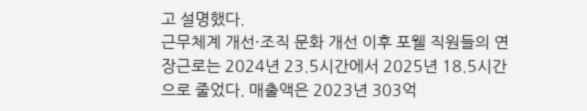고 설명했다.
근무체계 개선·조직 문화 개선 이후 포웰 직원들의 연장근로는 2024년 23.5시간에서 2025년 18.5시간으로 줄었다. 매출액은 2023년 303억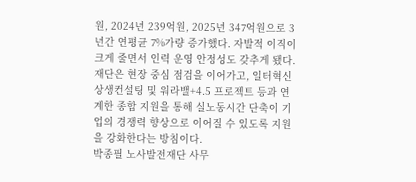원, 2024년 239억원, 2025년 347억원으로 3년간 연평균 7%가량 증가했다. 자발적 이직이 크게 줄면서 인력 운영 안정성도 갖추게 됐다.
재단은 현장 중심 점검을 이어가고, 일터혁신 상생컨설팅 및 워라밸+4.5 프로젝트 등과 연계한 종합 지원을 통해 실노동시간 단축이 기업의 경쟁력 향상으로 이어질 수 있도록 지원을 강화한다는 방침이다.
박종필 노사발전재단 사무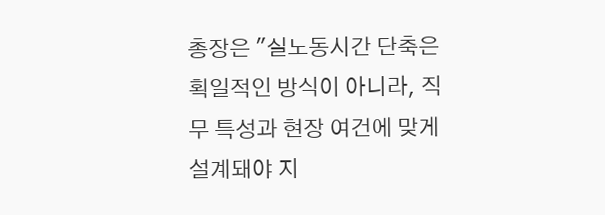총장은 "실노동시간 단축은 획일적인 방식이 아니라, 직무 특성과 현장 여건에 맞게 설계돼야 지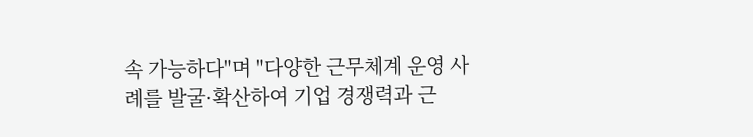속 가능하다"며 "다양한 근무체계 운영 사례를 발굴·확산하여 기업 경쟁력과 근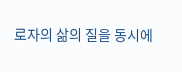로자의 삶의 질을 동시에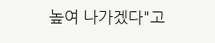높여 나가겠다"고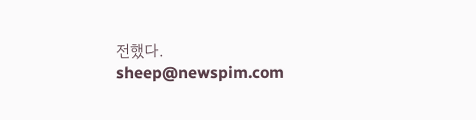전했다.
sheep@newspim.com